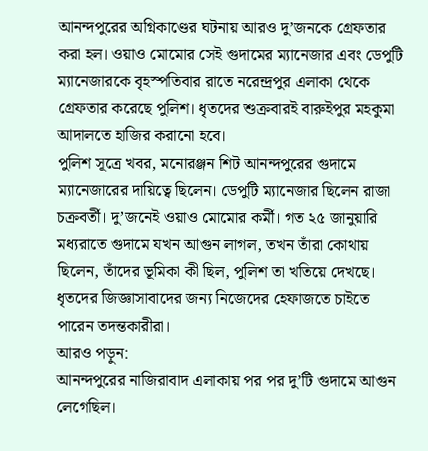আনন্দপুরের অগ্নিকাণ্ডের ঘটনায় আরও দু’জনকে গ্রেফতার করা হল। ওয়াও মোমোর সেই গুদামের ম্যানেজার এবং ডেপুটি ম্যানেজারকে বৃহস্পতিবার রাতে নরেন্দ্রপুর এলাকা থেকে গ্রেফতার করেছে পুলিশ। ধৃতদের শুক্রবারই বারুইপুর মহকুমা আদালতে হাজির করানো হবে।
পুলিশ সূত্রে খবর, মনোরঞ্জন শিট আনন্দপুরের গুদামে ম্যানেজারের দায়িত্বে ছিলেন। ডেপুটি ম্যানেজার ছিলেন রাজা চক্রবর্তী। দু’জনেই ওয়াও মোমোর কর্মী। গত ২৫ জানুয়ারি মধ্যরাতে গুদামে যখন আগুন লাগল, তখন তাঁরা কোথায় ছিলেন, তাঁদের ভূমিকা কী ছিল, পুলিশ তা খতিয়ে দেখছে। ধৃতদের জিজ্ঞাসাবাদের জন্য নিজেদের হেফাজতে চাইতে পারেন তদন্তকারীরা।
আরও পড়ুন:
আনন্দপুরের নাজিরাবাদ এলাকায় পর পর দু’টি গুদামে আগুন লেগেছিল।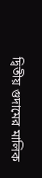দ্বিতীয় গুদামের মালিক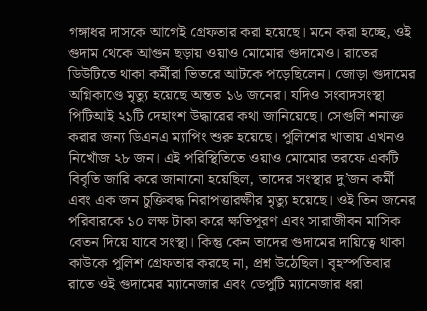গঙ্গাধর দাসকে আগেই গ্রেফতার করা হয়েছে। মনে করা হচ্ছে, ওই গুদাম থেকে আগুন ছড়ায় ওয়াও মোমোর গুদামেও। রাতের ডিউটিতে থাকা কর্মীরা ভিতরে আটকে পড়েছিলেন। জোড়া গুদামের অগ্নিকাণ্ডে মৃত্যু হয়েছে অন্তত ১৬ জনের। যদিও সংবাদসংস্থা পিটিআই ২১টি দেহাংশ উদ্ধারের কথা জানিয়েছে। সেগুলি শনাক্ত করার জন্য ডিএনএ ম্যাপিং শুরু হয়েছে। পুলিশের খাতায় এখনও নিখোঁজ ২৮ জন। এই পরিস্থিতিতে ওয়াও মোমোর তরফে একটি বিবৃতি জারি করে জানানো হয়েছিল, তাদের সংস্থার দু’জন কর্মী এবং এক জন চুক্তিবদ্ধ নিরাপত্তারক্ষীর মৃত্যু হয়েছে। ওই তিন জনের পরিবারকে ১০ লক্ষ টাকা করে ক্ষতিপূরণ এবং সারাজীবন মাসিক বেতন দিয়ে যাবে সংস্থা। কিন্তু কেন তাদের গুদামের দায়িত্বে থাকা কাউকে পুলিশ গ্রেফতার করছে না, প্রশ্ন উঠেছিল। বৃহস্পতিবার রাতে ওই গুদামের ম্যানেজার এবং ডেপুটি ম্যানেজার ধরা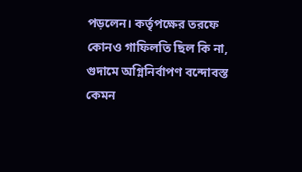পড়লেন। কর্তৃপক্ষের তরফে কোনও গাফিলতি ছিল কি না, গুদামে অগ্নিনির্বাপণ বন্দোবস্ত কেমন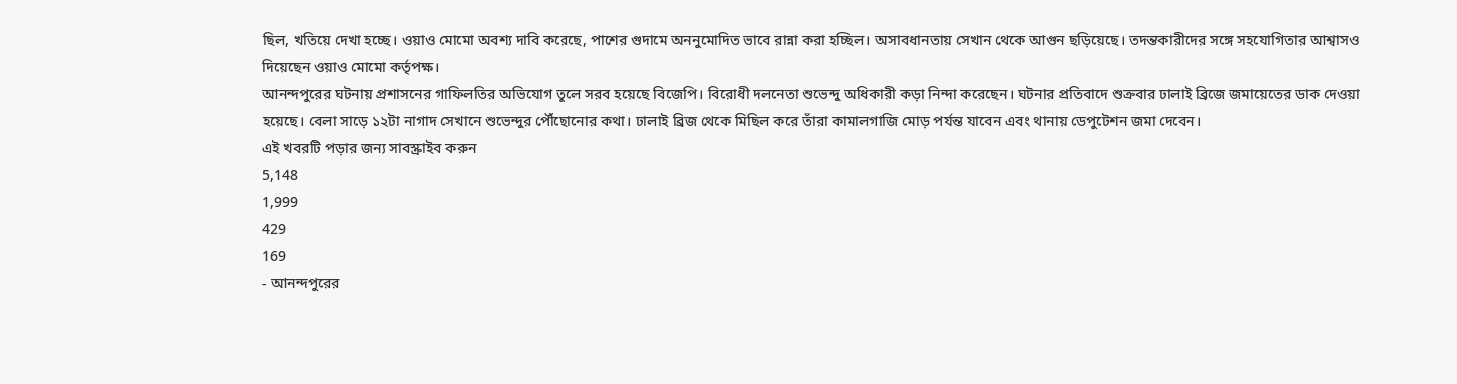ছিল, খতিয়ে দেখা হচ্ছে। ওয়াও মোমো অবশ্য দাবি করেছে, পাশের গুদামে অননুমোদিত ভাবে রান্না করা হচ্ছিল। অসাবধানতায় সেখান থেকে আগুন ছড়িয়েছে। তদন্তকারীদের সঙ্গে সহযোগিতার আশ্বাসও দিয়েছেন ওয়াও মোমো কর্তৃপক্ষ।
আনন্দপুরের ঘটনায় প্রশাসনের গাফিলতির অভিযোগ তুলে সরব হয়েছে বিজেপি। বিরোধী দলনেতা শুভেন্দু অধিকারী কড়া নিন্দা করেছেন। ঘটনার প্রতিবাদে শুক্রবার ঢালাই ব্রিজে জমায়েতের ডাক দেওয়া হয়েছে। বেলা সাড়ে ১২টা নাগাদ সেখানে শুভেন্দুর পৌঁছোনোর কথা। ঢালাই ব্রিজ থেকে মিছিল করে তাঁরা কামালগাজি মোড় পর্যন্ত যাবেন এবং থানায় ডেপুটেশন জমা দেবেন।
এই খবরটি পড়ার জন্য সাবস্ক্রাইব করুন
5,148
1,999
429
169
- আনন্দপুরের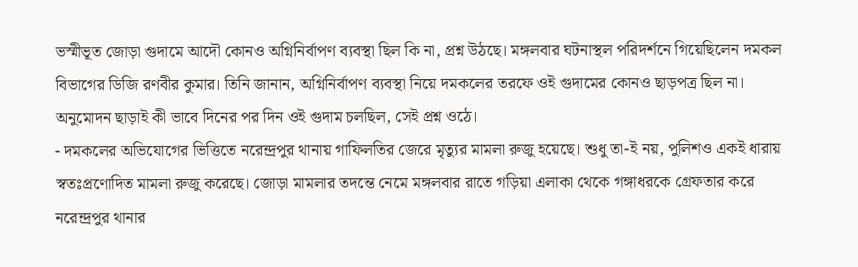ভস্মীভূত জোড়া গুদামে আদৌ কোনও অগ্নিনির্বাপণ ব্যবস্থা ছিল কি না, প্রশ্ন উঠছে। মঙ্গলবার ঘটনাস্থল পরিদর্শনে গিয়েছিলেন দমকল বিভাগের ডিজি রণবীর কুমার। তিনি জানান, অগ্নিনির্বাপণ ব্যবস্থা নিয়ে দমকলের তরফে ওই গুদামের কোনও ছাড়পত্র ছিল না। অনুমোদন ছাড়াই কী ভাবে দিনের পর দিন ওই গুদাম চলছিল, সেই প্রশ্ন ওঠে।
- দমকলের অভিযোগের ভিত্তিতে নরেন্দ্রপুর থানায় গাফিলতির জেরে মৃত্যুর মামলা রুজু হয়েছে। শুধু তা-ই নয়, পুলিশও একই ধারায় স্বতঃপ্রণোদিত মামলা রুজু করেছে। জোড়া মামলার তদন্তে নেমে মঙ্গলবার রাতে গড়িয়া এলাকা থেকে গঙ্গাধরকে গ্রেফতার করে নরেন্দ্রপুর থানার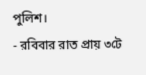পুলিশ।
- রবিবার রাত প্রায় ৩টে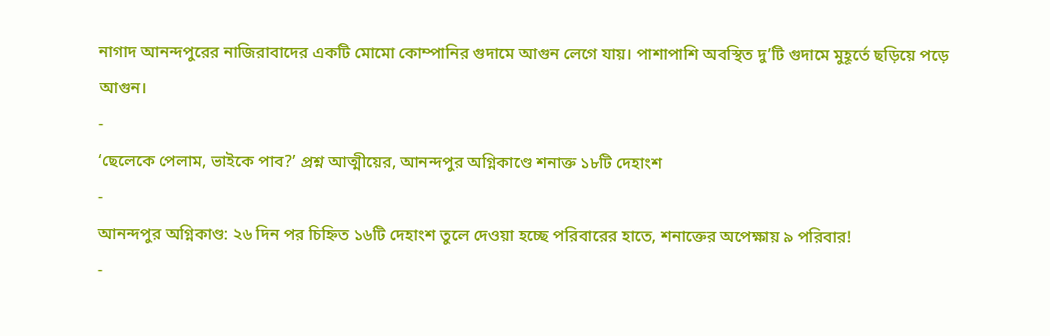নাগাদ আনন্দপুরের নাজিরাবাদের একটি মোমো কোম্পানির গুদামে আগুন লেগে যায়। পাশাপাশি অবস্থিত দু’টি গুদামে মুহূর্তে ছড়িয়ে পড়ে আগুন।
-
‘ছেলেকে পেলাম, ভাইকে পাব?’ প্রশ্ন আত্মীয়ের, আনন্দপুর অগ্নিকাণ্ডে শনাক্ত ১৮টি দেহাংশ
-
আনন্দপুর অগ্নিকাণ্ড: ২৬ দিন পর চিহ্নিত ১৬টি দেহাংশ তুলে দেওয়া হচ্ছে পরিবারের হাতে, শনাক্তের অপেক্ষায় ৯ পরিবার!
-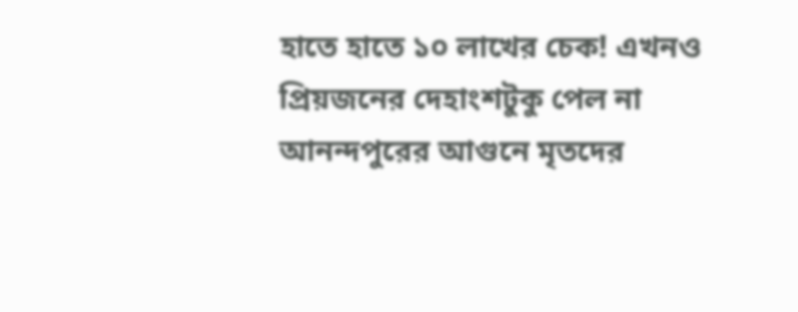হাতে হাতে ১০ লাখের চেক! এখনও প্রিয়জনের দেহাংশটুকু পেল না আনন্দপুরের আগুনে মৃতদের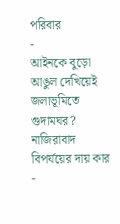পরিবার
-
আইনকে বুড়ো আঙুল দেখিয়েই জলাভূমিতে গুদামঘর? নাজিরাবাদ বিপর্যয়ের দায় কার
-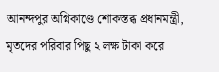আনন্দপুর অগ্নিকাণ্ডে শোকস্তব্ধ প্রধানমন্ত্রী, মৃতদের পরিবার পিছু ২ লক্ষ টাকা করে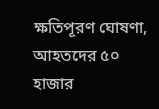ক্ষতিপূরণ ঘোষণা, আহতদের ৫০ হাজার